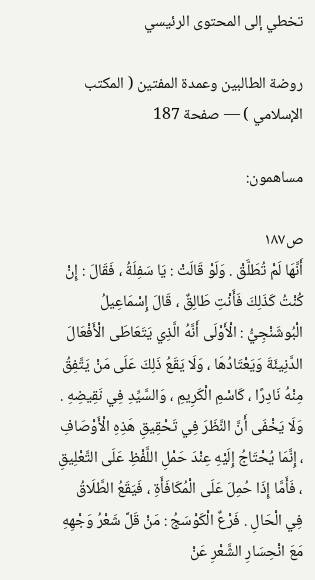تخطي إلى المحتوى الرئيسي

روضة الطالبين وعمدة المفتين ( المكتب الإسلامي ) — صفحة 187

مساهمون:

ص١٨٧
أَنَّهَا لَمْ تُطَلَّقْ . وَلَوْ قَالَتْ : يَا سَفِلَةُ ، فَقَالَ : إِنْ كُنْتُ كَذَلِكَ فَأَنْتِ طَالِقٌ ، قَالَ إِسْمَاعِيلُ الْبُوشَنْجِيُّ : الْأَوْلَى أَنَّهُ الَّذِي يَتَعَاطَى الْأَفْعَالَ الدَّنِيئَةَ وَيَعْتَادُهَا ، وَلَا يَقَعُ ذَلِكَ عَلَى مَنْ يَتَّفِقُ مِنْهُ نَادِرًا ، كَاسْمِ الْكَرِيمِ ، وَالسَّيِّدِ فِي نَقِيضِهِ . وَلَا يَخْفَى أَنَّ النَّظَرَ فِي تَحْقِيقِ هَذِهِ الْأَوْصَافِ ، إِنَّمَا يُحْتَاجُ إِلَيْهِ عِنْدَ حَمْلِ اللَّفْظِ عَلَى التَّعْلِيقِ ، فَأَمَّا إِذَا حُمِلَ عَلَى الْمُكَافَأَةِ ، فَيَقَعُ الطَّلَاقُ فِي الْحَالِ . فَرْعٌ الْكَوْسَجُ : مَنْ قَلَّ شَعْرُ وَجْهِهِ مَعَ انْحِسَارِ الشَّعْرِ عَنْ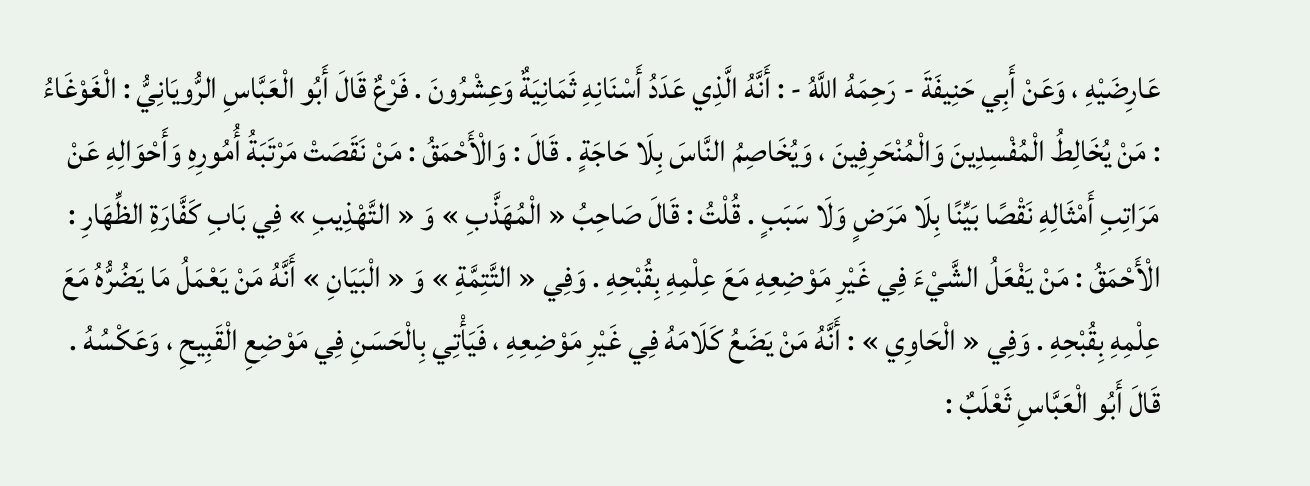عَارِضَيْهِ ، وَعَنْ أَبِي حَنِيفَةَ - رَحِمَهُ اللَّهُ - : أَنَّهُ الَّذِي عَدَدُ أَسْنَانِهِ ثَمَانِيَةٌ وَعِشْرُونَ . فَرْعٌ قَالَ أَبُو الْعَبَّاسِ الرُّويَانِيُّ : الْغَوْغَاءُ : مَنْ يُخَالِطُ الْمُفْسِدِينَ وَالْمُنْحَرِفِينَ ، وَيُخَاصِمُ النَّاسَ بِلَا حَاجَةٍ . قَالَ : وَالْأَحْمَقُ : مَنْ نَقَصَتْ مَرْتَبَةُ أُمُورِهِ وَأَحْوَالِهِ عَنْ مَرَاتِبِ أَمْثَالِهِ نَقْصًا بَيِّنًا بِلَا مَرَضٍ وَلَا سَبَبٍ . قُلْتُ : قَالَ صَاحِبُ « الْمُهَذَّبِ » وَ « التَّهْذِيبِ » فِي بَابِ كَفَّارَةِ الظِّهَارِ : الْأَحْمَقُ : مَنْ يَفْعَلُ الشَّيْءَ فِي غَيْرِ مَوْضِعِهِ مَعَ عِلْمِهِ بِقُبْحِهِ . وَفِي « التَّتِمَّةِ » وَ « الْبَيَانِ » أَنَّهُ مَنْ يَعْمَلُ مَا يَضُرُّهُ مَعَ عِلْمِهِ بِقُبْحِهِ . وَفِي « الْحَاوِي » : أَنَّهُ مَنْ يَضَعُ كَلَامَهُ فِي غَيْرِ مَوْضِعِهِ ، فَيَأْتِي بِالْحَسَنِ فِي مَوْضِعِ الْقَبِيحِ ، وَعَكْسُهُ . قَالَ أَبُو الْعَبَّاسِ ثَعْلَبٌ :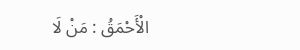الْأَحْمَقُ : مَنْ لَا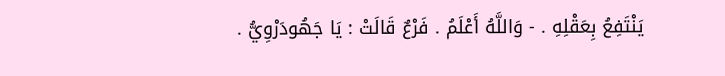يَنْتَفِعُ بِعَقْلِهِ . - وَاللَّهُ أَعْلَمُ . فَرْعٌ قَالَتْ : يَا جَهُودَرْوِيُّ .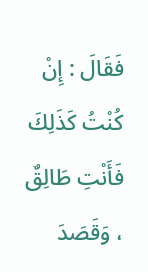فَقَالَ : إِنْ كُنْتُ كَذَلِكَ فَأَنْتِ طَالِقٌ ، وَقَصَدَ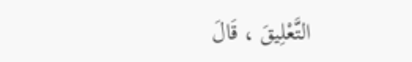التَّعْلِيقَ ، قَالَ